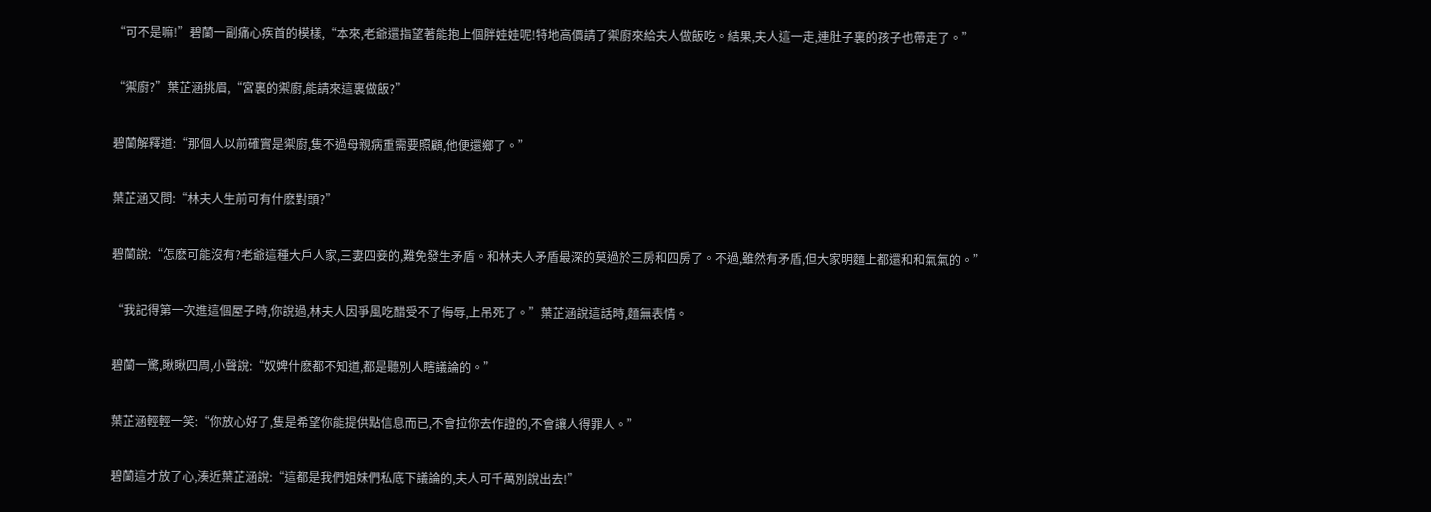“可不是嘛!”碧蘭一副痛心疾首的模樣,“本來,老爺還指望著能抱上個胖娃娃呢!特地高價請了禦廚來給夫人做飯吃。結果,夫人這一走,連肚子裏的孩子也帶走了。”

“禦廚?”葉芷涵挑眉,“宮裏的禦廚,能請來這裏做飯?”

碧蘭解釋道:“那個人以前確實是禦廚,隻不過母親病重需要照顧,他便還鄉了。”

葉芷涵又問:“林夫人生前可有什麽對頭?”

碧蘭說:“怎麽可能沒有?老爺這種大戶人家,三妻四妾的,難免發生矛盾。和林夫人矛盾最深的莫過於三房和四房了。不過,雖然有矛盾,但大家明麵上都還和和氣氣的。”

“我記得第一次進這個屋子時,你說過,林夫人因爭風吃醋受不了侮辱,上吊死了。”葉芷涵說這話時,麵無表情。

碧蘭一驚,瞅瞅四周,小聲說:“奴婢什麽都不知道,都是聽別人瞎議論的。”

葉芷涵輕輕一笑:“你放心好了,隻是希望你能提供點信息而已,不會拉你去作證的,不會讓人得罪人。”

碧蘭這才放了心,湊近葉芷涵說:“這都是我們姐妹們私底下議論的,夫人可千萬別說出去!”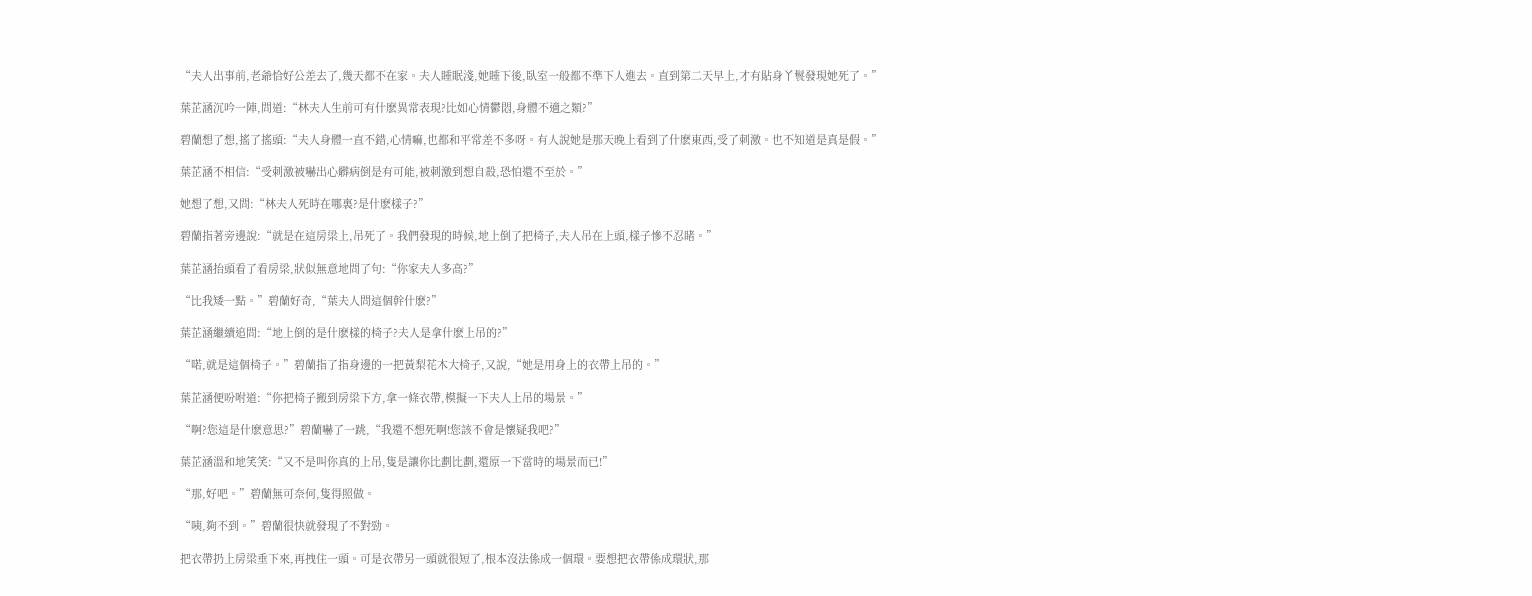“夫人出事前,老爺恰好公差去了,幾天都不在家。夫人睡眠淺,她睡下後,臥室一般都不準下人進去。直到第二天早上,才有貼身丫鬟發現她死了。”

葉芷涵沉吟一陣,問道:“林夫人生前可有什麽異常表現?比如心情鬱悶,身體不適之類?”

碧蘭想了想,搖了搖頭:“夫人身體一直不錯,心情嘛,也都和平常差不多呀。有人說她是那天晚上看到了什麽東西,受了刺激。也不知道是真是假。”

葉芷涵不相信:“受刺激被嚇出心髒病倒是有可能,被刺激到想自殺,恐怕還不至於。”

她想了想,又問:“林夫人死時在哪裏?是什麽樣子?”

碧蘭指著旁邊說:“就是在這房梁上,吊死了。我們發現的時候,地上倒了把椅子,夫人吊在上頭,樣子慘不忍睹。”

葉芷涵抬頭看了看房梁,狀似無意地問了句:“你家夫人多高?”

“比我矮一點。”碧蘭好奇,“葉夫人問這個幹什麽?”

葉芷涵繼續追問:“地上倒的是什麽樣的椅子?夫人是拿什麽上吊的?”

“喏,就是這個椅子。”碧蘭指了指身邊的一把黃梨花木大椅子,又說,“她是用身上的衣帶上吊的。”

葉芷涵便吩咐道:“你把椅子搬到房梁下方,拿一條衣帶,模擬一下夫人上吊的場景。”

“啊?您這是什麽意思?”碧蘭嚇了一跳,“我還不想死啊!您該不會是懷疑我吧?”

葉芷涵溫和地笑笑:“又不是叫你真的上吊,隻是讓你比劃比劃,還原一下當時的場景而已!”

“那,好吧。”碧蘭無可奈何,隻得照做。

“咦,夠不到。”碧蘭很快就發現了不對勁。

把衣帶扔上房梁垂下來,再拽住一頭。可是衣帶另一頭就很短了,根本沒法係成一個環。要想把衣帶係成環狀,那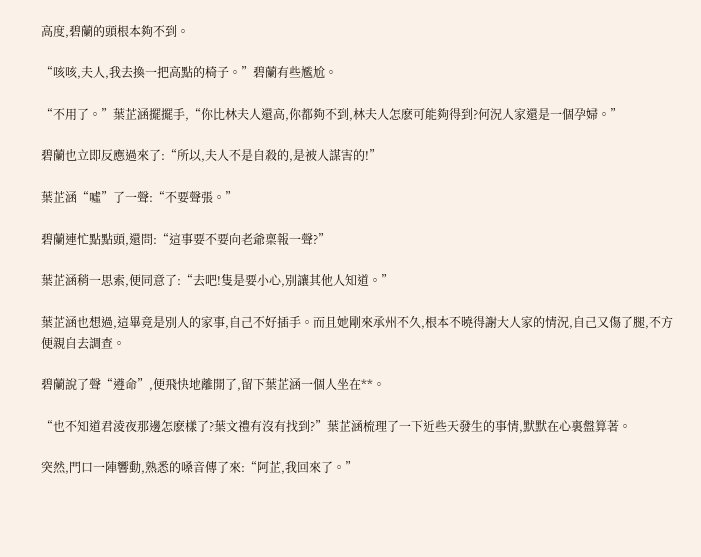高度,碧蘭的頭根本夠不到。

“咳咳,夫人,我去換一把高點的椅子。”碧蘭有些尷尬。

“不用了。”葉芷涵擺擺手,“你比林夫人還高,你都夠不到,林夫人怎麽可能夠得到?何況人家還是一個孕婦。”

碧蘭也立即反應過來了:“所以,夫人不是自殺的,是被人謀害的!”

葉芷涵“噓”了一聲:“不要聲張。”

碧蘭連忙點點頭,還問:“這事要不要向老爺稟報一聲?”

葉芷涵稍一思索,便同意了:“去吧!隻是要小心,別讓其他人知道。”

葉芷涵也想過,這畢竟是別人的家事,自己不好插手。而且她剛來承州不久,根本不曉得謝大人家的情況,自己又傷了腿,不方便親自去調查。

碧蘭說了聲“遵命”,便飛快地離開了,留下葉芷涵一個人坐在**。

“也不知道君淩夜那邊怎麽樣了?葉文禮有沒有找到?”葉芷涵梳理了一下近些天發生的事情,默默在心裏盤算著。

突然,門口一陣響動,熟悉的嗓音傳了來:“阿芷,我回來了。”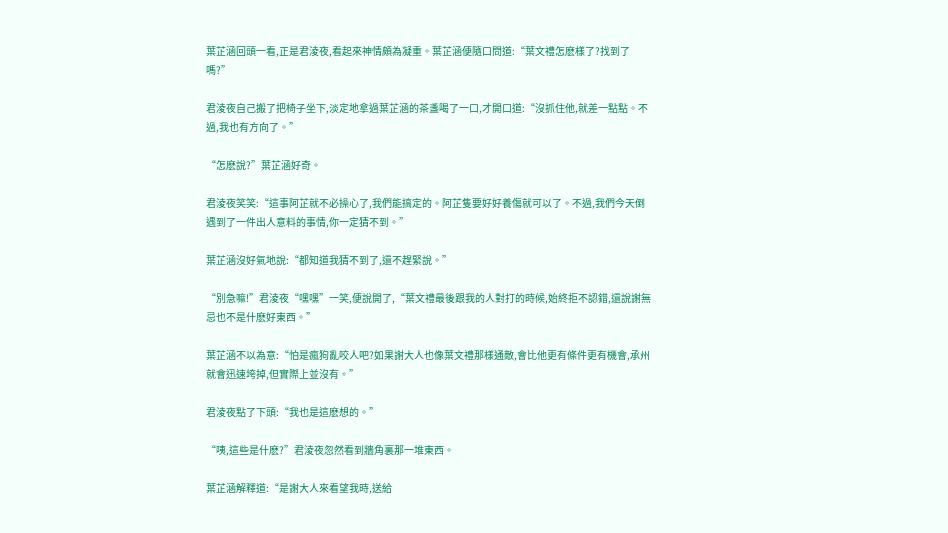葉芷涵回頭一看,正是君淩夜,看起來神情頗為凝重。葉芷涵便隨口問道:“葉文禮怎麽樣了?找到了嗎?”

君淩夜自己搬了把椅子坐下,淡定地拿過葉芷涵的茶盞喝了一口,才開口道:“沒抓住他,就差一點點。不過,我也有方向了。”

“怎麽說?”葉芷涵好奇。

君淩夜笑笑:“這事阿芷就不必操心了,我們能搞定的。阿芷隻要好好養傷就可以了。不過,我們今天倒遇到了一件出人意料的事情,你一定猜不到。”

葉芷涵沒好氣地說:“都知道我猜不到了,還不趕緊說。”

“別急嘛!”君淩夜“嘿嘿”一笑,便說開了,“葉文禮最後跟我的人對打的時候,始終拒不認錯,還說謝無忌也不是什麽好東西。”

葉芷涵不以為意:“怕是瘋狗亂咬人吧?如果謝大人也像葉文禮那樣通敵,會比他更有條件更有機會,承州就會迅速垮掉,但實際上並沒有。”

君淩夜點了下頭:“我也是這麽想的。”

“咦,這些是什麽?”君淩夜忽然看到牆角裏那一堆東西。

葉芷涵解釋道:“是謝大人來看望我時,送給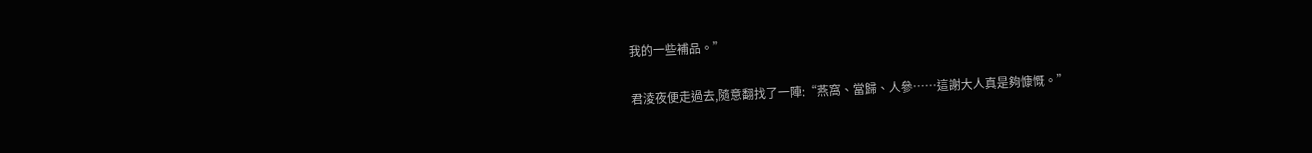我的一些補品。”

君淩夜便走過去,隨意翻找了一陣:“燕窩、當歸、人參……這謝大人真是夠慷慨。”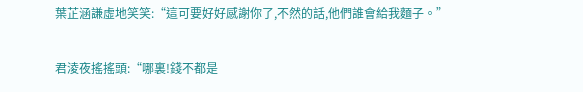葉芷涵謙虛地笑笑:“這可要好好感謝你了,不然的話,他們誰會給我麵子。”

君淩夜搖搖頭:“哪裏!錢不都是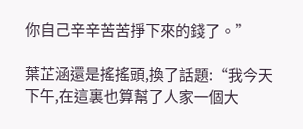你自己辛辛苦苦掙下來的錢了。”

葉芷涵還是搖搖頭,換了話題:“我今天下午,在這裏也算幫了人家一個大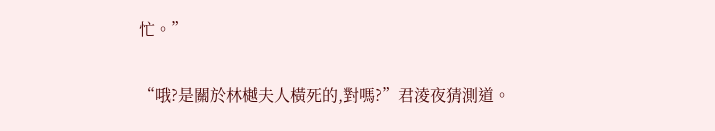忙。”

“哦?是關於林樾夫人橫死的,對嗎?”君淩夜猜測道。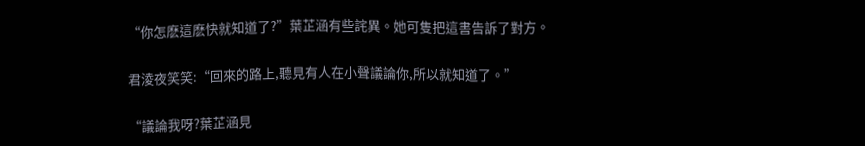“你怎麽這麽快就知道了?”葉芷涵有些詫異。她可隻把這書告訴了對方。

君淩夜笑笑:“回來的路上,聽見有人在小聲議論你,所以就知道了。”

“議論我呀?葉芷涵見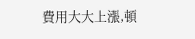費用大大上漲,頓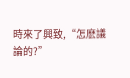時來了興致,“怎麽議論的?”